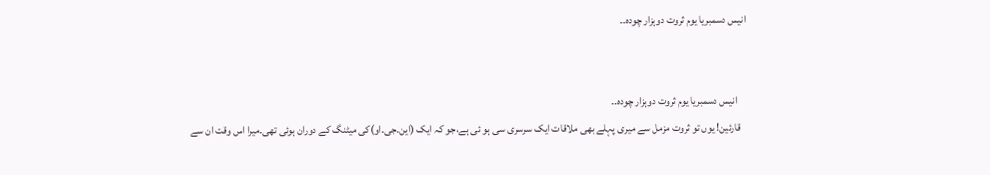انیس دسمبریا یوم ثروت دوہزار چودہ۔۔


    انیس دسمبریا یوم ثروت دوہزار چودہ۔۔
   قارئین! یوں تو ثروت مزمل سے میری پہلے بھی ملاقات ایک سرسری سی ہو ئی ہے،جو کہ ایک (این۔جی۔او)کی میٹنگ کے دوران ہوئی تھی۔میرا اس وقت ان سے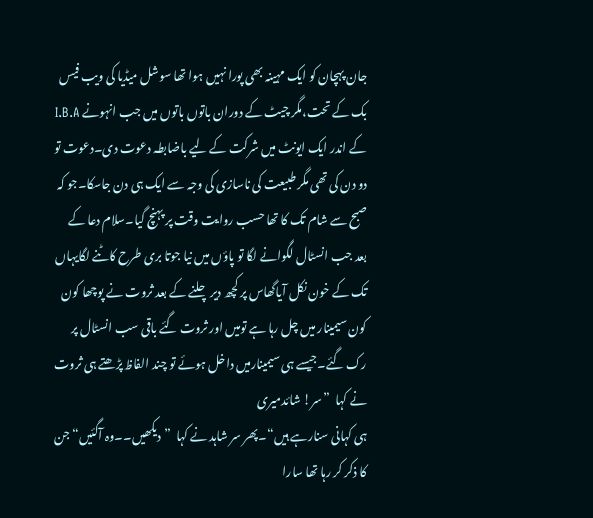جان پہچان کو ایک مہینہ بھی پورا نہیں ہوا تھا سوشل میڈیا کی ویب فیس بک کے تحت،مگر چیٹ کے دوران باتوں باتوں میں جب انہونے I.B.A کے اندر ایک ایونٹ میں شرکت کے لیے باضابطہ دعوت دی۔دعوت تو دو دن کی تھی مگر طبیعت کی ناسازی کی وجہ سے ایک ہی دن جاسکا۔جو کہ صبح سے شام تک کا تھا حسب روایت وقت پر پہنچ گیا۔سلام دعا کے بعد جب انسٹال لگوانے لگا تو پاؤں میں نیا جوتا بری طرح کاٹنے لگایہاں تک کے خون نکل آیاگھاس پر کچھ دیر چلنے کے بعد ثروت نے پوچھا کون کون سیمینار میں چل رہا ہے تومیں اور ثروت گئے باقی سب انسٹال پر رک گئے۔جیسے ہی سیمینارمیں داخل ہوئے تو چند الفاظ پڑھتے ہی ثروت نے کہا  ”سر! شائدمیری
ہی کہانی سنارہے ہیں“۔پھر سر شاہد نے کہا  ”دیکھیں۔۔وہ آگئیں“جن کا ذکر کر رہا تھا سارا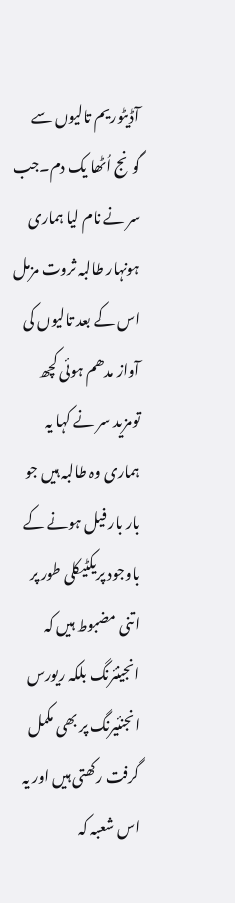آڈیٹوریم تالیوں سے گونج اُٹھا یک دم۔جب سر نے نام لیا ہماری ہونہار طالبہ ثروت مزمل اس کے بعد تالیوں کی آواز مدھم ہوئی کچھ تومزید سر نے کہا یہ ہماری وہ طالبہ ہیں جو بار بار فیل ہونے کے باوجود پریکٹیکلی طور پر اتنی مضبوط ہیں کہ انجینئرنگ بلکہ ریورس انجنئیرنگ پر بھی مکمل گرفت رکھتی ہیں اور یہ اس شعبہ کہ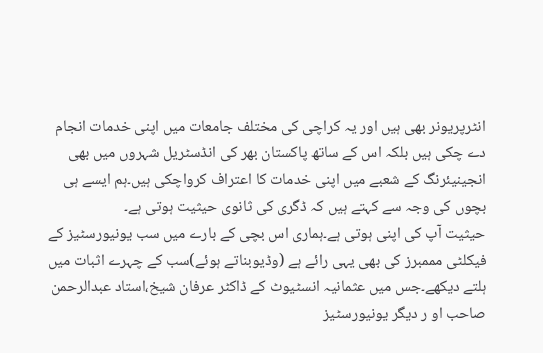انٹرپریونر بھی ہیں اور یہ کراچی کی مختلف جامعات میں اپنی خدمات انجام دے چکی ہیں بلکہ اس کے ساتھ پاکستان بھر کی انڈسٹریل شہروں میں بھی انجینیئرنگ کے شعبے میں اپنی خدمات کا اعتراف کرواچکی ہیں۔ہم ایسے ہی بچوں کی وجہ سے کہتے ہیں کہ ڈگری کی ثانوی حیثیت ہوتی ہے۔
حیثیت آپ کی اپنی ہوتی ہے۔ہماری اس بچی کے بارے میں سب یونیورسٹیز کے فیکلٹی مممبرز کی بھی یہی رائے ہے (وڈیوبناتے ہوئے)سب کے چہرے اثبات میں ہلتے دیکھے۔جس میں عثمانیہ انسٹیوٹ کے ڈاکٹر عرفان شیخ،استاد عبدالرحمن صاحب او ر دیگر یونیورسٹیز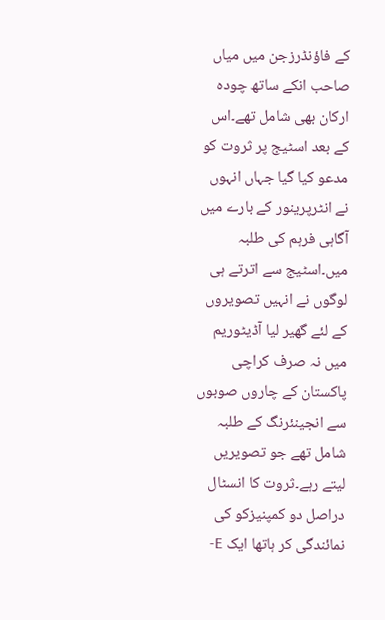کے فاؤنڈرزجن میں میاں صاحب انکے ساتھ چودہ ارکان بھی شامل تھے۔اس کے بعد اسٹیج پر ثروت کو مدعو کیا گیا جہاں انہوں نے انٹرپرینور کے بارے میں آگاہی فرہم کی طلبہ میں۔اسٹیج سے اترتے ہی لوگوں نے انہیں تصویروں کے لئے گھیر لیا آڈیٹوریم میں نہ صرف کراچی پاکستان کے چاروں صوبوں سے انجینئرنگ کے طلبہ شامل تھے جو تصویریں لیتے رہے۔ثروت کا انسٹال دراصل دو کمپنیزکو کی نمائندگی کر ہاتھا ایک E-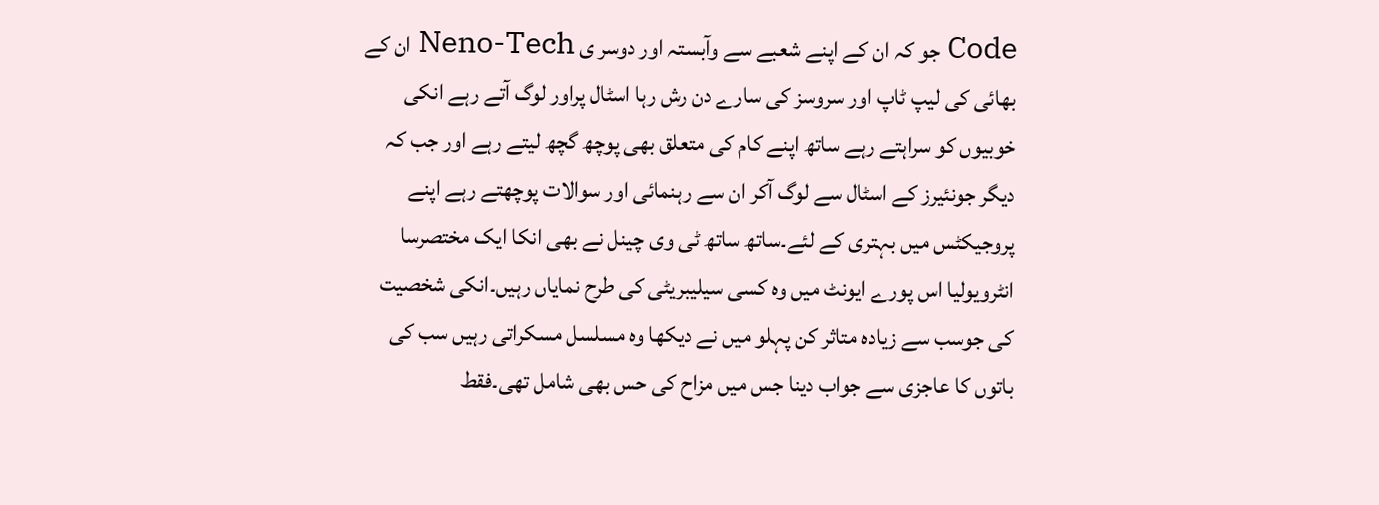Code جو کہ ان کے اپنے شعبے سے وآبستہ اور دوسر ی Neno-Tech ان کے بھائی کی لیپ ٹاپ اور سروسز کی سارے دن رش رہا اسٹال پراور لوگ آتے رہے انکی خوبیوں کو سراہتے رہے ساتھ اپنے کام کی متعلق بھی پوچھ گچھ لیتے رہے اور جب کہ دیگر جونئیرز کے اسٹال سے لوگ آکر ان سے رہنمائی اور سوالات پوچھتے رہے اپنے پروجیکٹس میں بہتری کے لئے۔ساتھ ساتھ ٹی وی چینل نے بھی انکا ایک مختصرسا انٹرویولیا اس پورے ایونٹ میں وہ کسی سیلیبریٹی کی طرح نمایاں رہیں۔انکی شخصیت کی جوسب سے زیادہ متاثر کن پہلو میں نے دیکھا وہ مسلسل مسکراتی رہیں سب کی باتوں کا عاجزی سے جواب دینا جس میں مزاح کی حس بھی شامل تھی۔فقط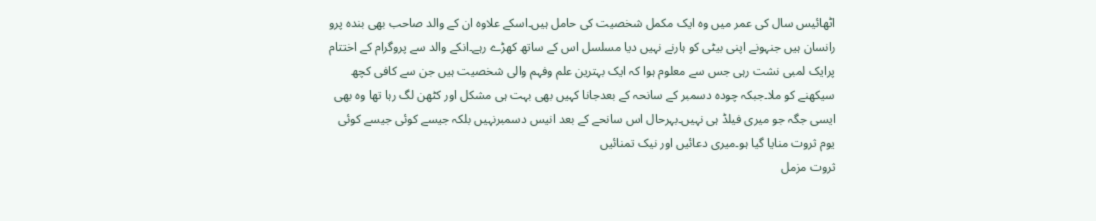اٹھائیس سال کی عمر میں وہ ایک مکمل شخصیت کی حامل ہیں۔اسکے علاوہ ان کے والد صاحب بھی بندہ پرو رانسان ہیں جنہونے اپنی بیٹی کو ہارنے نہیں دیا مسلسل اس کے ساتھ کھڑے رہے۔انکے والد سے پروگرام کے اختتام پرایک لمبی نشت رہی جس سے معلوم ہوا کہ ایک بہترین علم وفہم والی شخصیت ہیں جن سے کافی کچھ سیکھنے کو ملا۔جبکہ چودہ دسمبر کے سانحہ کے بعدجانا کہیں بھی بہت ہی مشکل اور کٹھن لگ رہا تھا وہ بھی ایسی جگہ جو میری فیلڈ ہی نہیں۔بہرحال اس سانحے کے بعد انیس دسمبرنہیں بلکہ جیسے کوئی جیسے کوئی یوم ثروت منایا گیا ہو۔میری دعائیں اور نیک تمنائیں
ثروت مزمل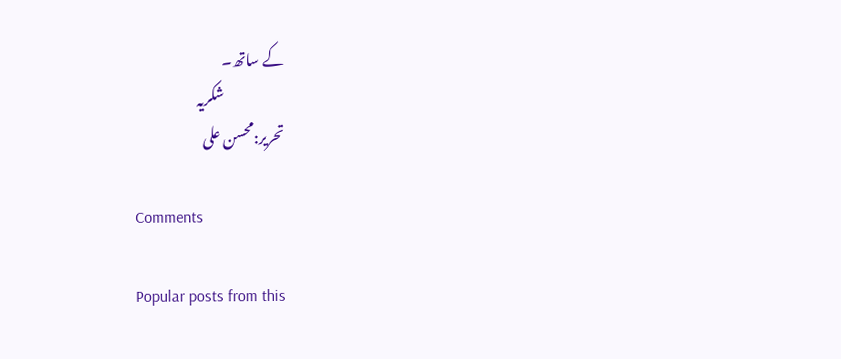کے ساتھ۔
                     شکریہ
تحریر:محسن علی

Comments

Popular posts from this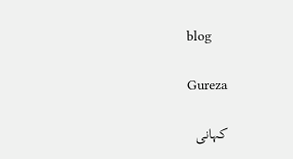blog

Gureza

کہانی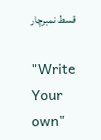قسط نمبرچار

"Write Your own"